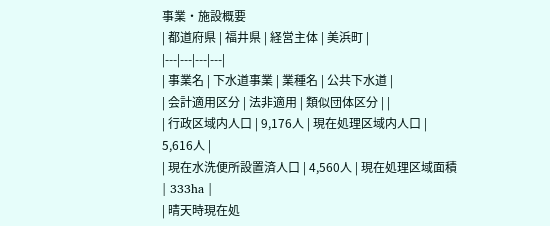事業・施設概要
| 都道府県 | 福井県 | 経営主体 | 美浜町 |
|---|---|---|---|
| 事業名 | 下水道事業 | 業種名 | 公共下水道 |
| 会計適用区分 | 法非適用 | 類似団体区分 | |
| 行政区域内人口 | 9,176人 | 現在処理区域内人口 | 5,616人 |
| 現在水洗便所設置済人口 | 4,560人 | 現在処理区域面積 | 333ha |
| 晴天時現在処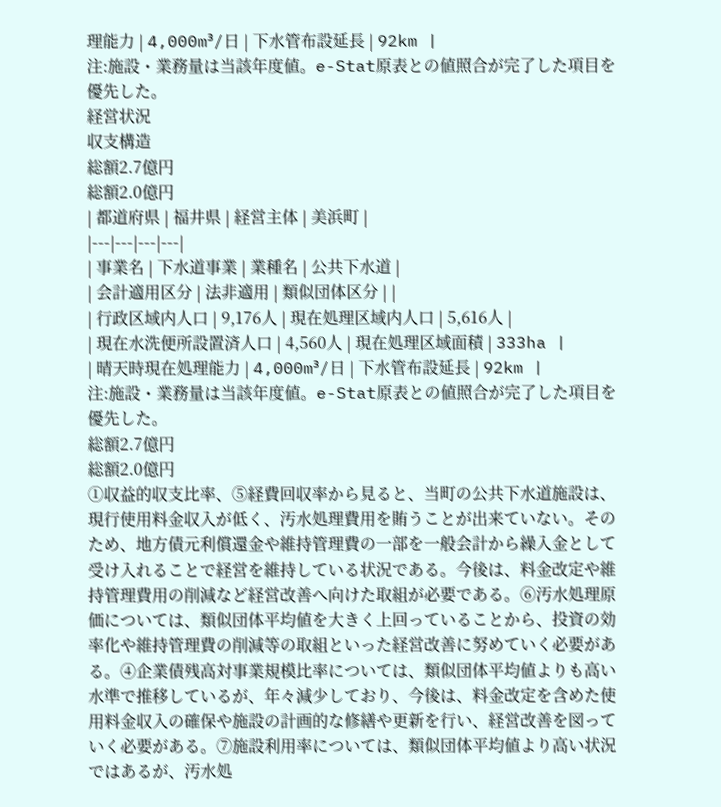理能力 | 4,000m³/日 | 下水管布設延長 | 92km |
注:施設・業務量は当該年度値。e-Stat原表との値照合が完了した項目を優先した。
経営状況
収支構造
総額2.7億円
総額2.0億円
| 都道府県 | 福井県 | 経営主体 | 美浜町 |
|---|---|---|---|
| 事業名 | 下水道事業 | 業種名 | 公共下水道 |
| 会計適用区分 | 法非適用 | 類似団体区分 | |
| 行政区域内人口 | 9,176人 | 現在処理区域内人口 | 5,616人 |
| 現在水洗便所設置済人口 | 4,560人 | 現在処理区域面積 | 333ha |
| 晴天時現在処理能力 | 4,000m³/日 | 下水管布設延長 | 92km |
注:施設・業務量は当該年度値。e-Stat原表との値照合が完了した項目を優先した。
総額2.7億円
総額2.0億円
①収益的収支比率、⑤経費回収率から見ると、当町の公共下水道施設は、現行使用料金収入が低く、汚水処理費用を賄うことが出来ていない。そのため、地方債元利償還金や維持管理費の一部を一般会計から繰入金として受け入れることで経営を維持している状況である。今後は、料金改定や維持管理費用の削減など経営改善へ向けた取組が必要である。⑥汚水処理原価については、類似団体平均値を大きく上回っていることから、投資の効率化や維持管理費の削減等の取組といった経営改善に努めていく必要がある。④企業債残高対事業規模比率については、類似団体平均値よりも高い水準で推移しているが、年々減少しており、今後は、料金改定を含めた使用料金収入の確保や施設の計画的な修繕や更新を行い、経営改善を図っていく必要がある。⑦施設利用率については、類似団体平均値より高い状況ではあるが、汚水処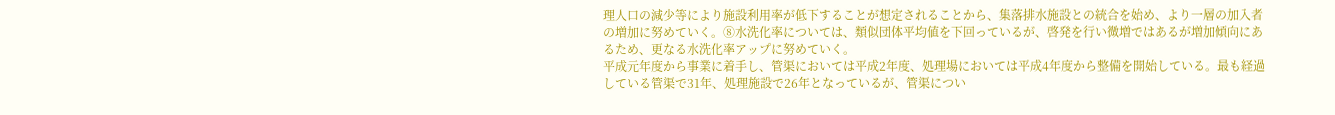理人口の減少等により施設利用率が低下することが想定されることから、集落排水施設との統合を始め、より一層の加入者の増加に努めていく。⑧水洗化率については、類似団体平均値を下回っているが、啓発を行い微増ではあるが増加傾向にあるため、更なる水洗化率アップに努めていく。
平成元年度から事業に着手し、管渠においては平成2年度、処理場においては平成4年度から整備を開始している。最も経過している管渠で31年、処理施設で26年となっているが、管渠につい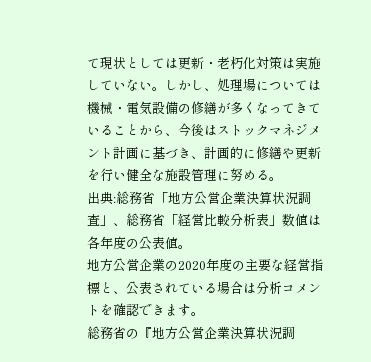て現状としては更新・老朽化対策は実施していない。しかし、処理場については機械・電気設備の修繕が多くなってきていることから、今後はストックマネジメント計画に基づき、計画的に修繕や更新を行い健全な施設管理に努める。
出典:総務省「地方公営企業決算状況調査」、総務省「経営比較分析表」数値は各年度の公表値。
地方公営企業の2020年度の主要な経営指標と、公表されている場合は分析コメントを確認できます。
総務省の『地方公営企業決算状況調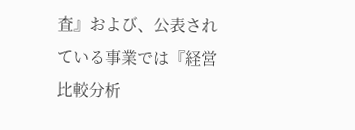査』および、公表されている事業では『経営比較分析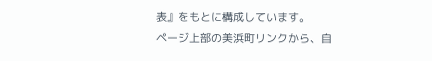表』をもとに構成しています。
ページ上部の美浜町リンクから、自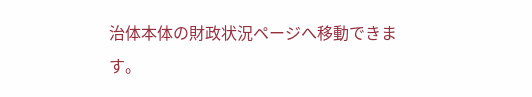治体本体の財政状況ページへ移動できます。